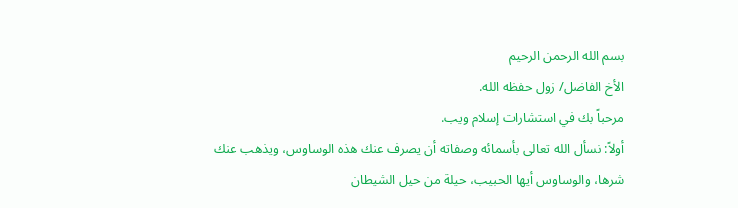بسم الله الرحمن الرحيم
الأخ الفاضل/ زول حفظه الله.
مرحباً بك في استشارات إسلام ويب.
أولاً: نسأل الله تعالى بأسمائه وصفاته أن يصرف عنك هذه الوساوس، ويذهب عنك شرها، والوساوس أيها الحبيب، حيلة من حيل الشيطان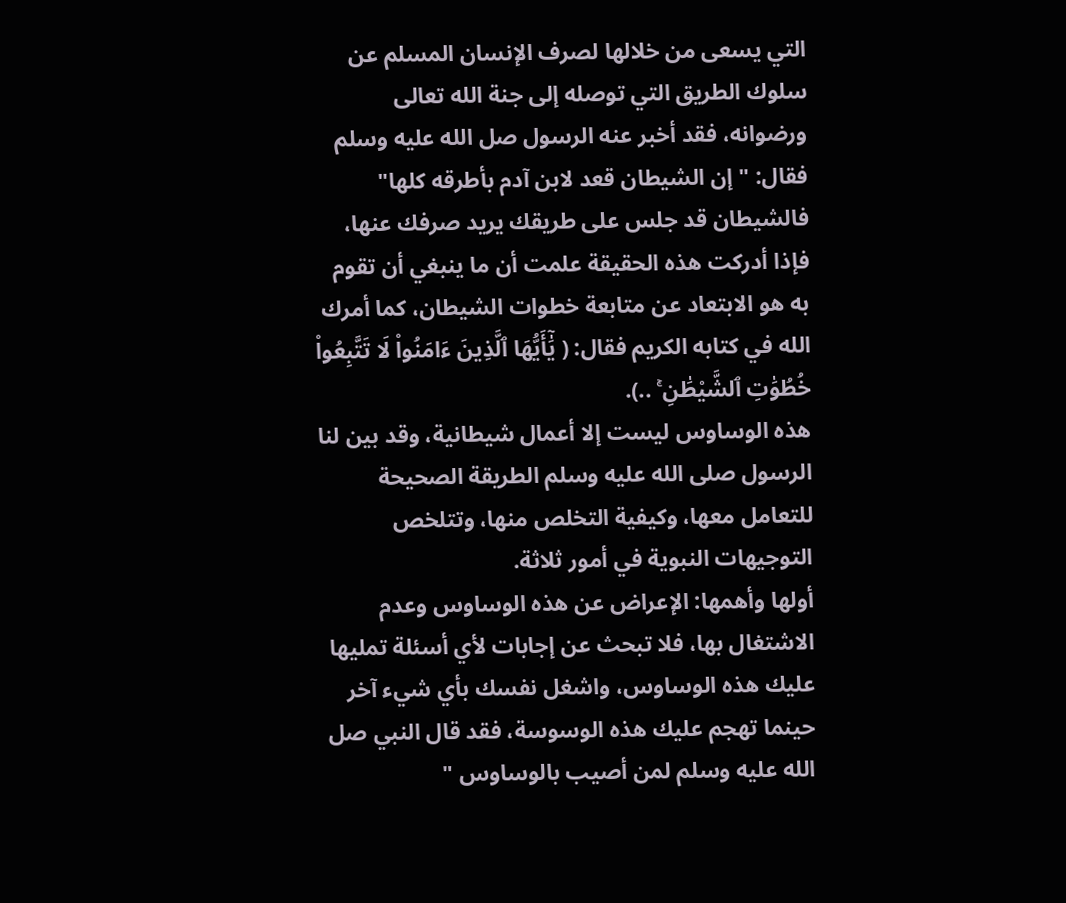التي يسعى من خلالها لصرف الإنسان المسلم عن سلوك الطريق التي توصله إلى جنة الله تعالى ورضوانه، فقد أخبر عنه الرسول صل الله عليه وسلم فقال: "إن الشيطان قعد لابن آدم بأطرقه كلها" فالشيطان قد جلس على طريقك يريد صرفك عنها، فإذا أدركت هذه الحقيقة علمت أن ما ينبغي أن تقوم به هو الابتعاد عن متابعة خطوات الشيطان، كما أمرك الله في كتابه الكريم فقال: ( يَٰٓأَيُّهَا ٱلَّذِينَ ءَامَنُواْ لَا تَتَّبِعُواْ خُطُوَٰتِ ٱلشَّيْطَٰنِ ۚ ..).
هذه الوساوس ليست إلا أعمال شيطانية، وقد بين لنا الرسول صلى الله عليه وسلم الطريقة الصحيحة للتعامل معها، وكيفية التخلص منها، وتتلخص التوجيهات النبوية في أمور ثلاثة.
أولها وأهمها: الإعراض عن هذه الوساوس وعدم الاشتغال بها، فلا تبحث عن إجابات لأي أسئلة تمليها عليك هذه الوساوس، واشغل نفسك بأي شيء آخر حينما تهجم عليك هذه الوسوسة، فقد قال النبي صل الله عليه وسلم لمن أصيب بالوساوس "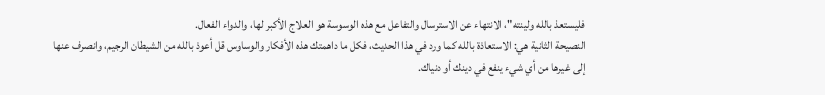فليستعذ بالله ولينته"، الانتهاء عن الاسترسال والتفاعل مع هذه الوسوسة هو العلاج الأكبر لها، والدواء الفعال.
النصيحة الثانية هي: الاستعاذة بالله كما ورد في هذا الحديث، فكل ما داهمتك هذه الأفكار والوساوس قل أعوذ بالله من الشيطان الرجيم، وانصرف عنها إلى غيرها من أي شيء ينفع في دينك أو دنياك.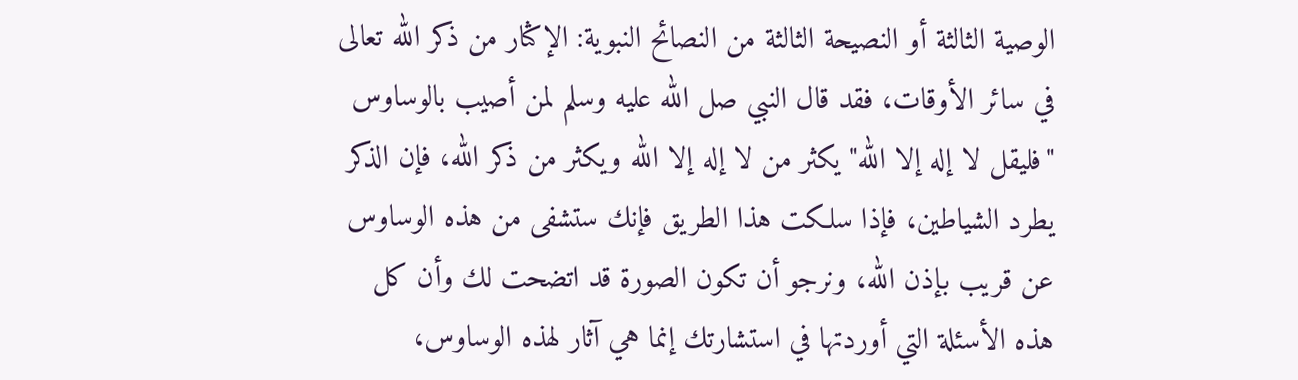الوصية الثالثة أو النصيحة الثالثة من النصائح النبوية: الإكثار من ذكر الله تعالى في سائر الأوقات، فقد قال النبي صل الله عليه وسلم لمن أصيب بالوساوس "فليقل لا إله إلا الله" يكثر من لا إله إلا الله ويكثر من ذكر الله، فإن الذكر يطرد الشياطين، فإذا سلكت هذا الطريق فإنك ستشفى من هذه الوساوس عن قريب بإذن الله، ونرجو أن تكون الصورة قد اتضحت لك وأن كل هذه الأسئلة التي أوردتها في استشارتك إنما هي آثار لهذه الوساوس،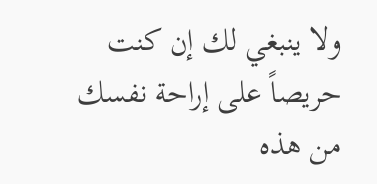ولا ينبغي لك إن كنت حريصاً على إراحة نفسك من هذه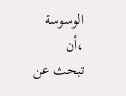الوسوسة ،أن تبحث عن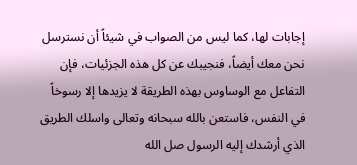إجابات لها، كما ليس من الصواب في شيئاً أن نسترسل نحن معك أيضاً، فنجيبك عن كل هذه الجزئيات، فإن التفاعل مع الوساوس بهذه الطريقة لا يزيدها إلا رسوخاً في النفس، فاستعن بالله سبحانه وتعالى واسلك الطريق الذي أرشدك إليه الرسول صل الله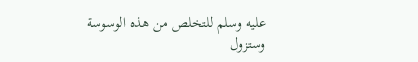عليه وسلم للتخلص من هذه الوسوسة وستزول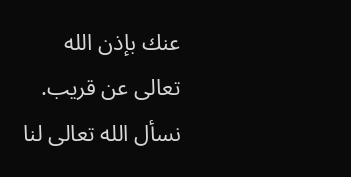عنك بإذن الله تعالى عن قريب.
نسأل الله تعالى لنا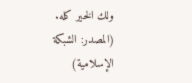ولك الخير كله.
(المصدر: الشبكة الإسلامية)